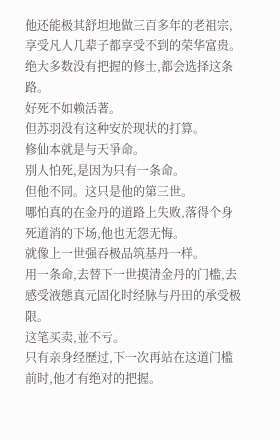他还能极其舒坦地做三百多年的老祖宗,享受凡人几辈子都享受不到的荣华富贵。
绝大多数没有把握的修士,都会选择这条路。
好死不如赖活著。
但苏羽没有这种安於现状的打算。
修仙本就是与天爭命。
別人怕死,是因为只有一条命。
但他不同。这只是他的第三世。
哪怕真的在金丹的道路上失败,落得个身死道消的下场,他也无怨无悔。
就像上一世强吞极品筑基丹一样。
用一条命,去替下一世摸清金丹的门槛,去感受液態真元固化时经脉与丹田的承受极限。
这笔买卖,並不亏。
只有亲身经歷过,下一次再站在这道门槛前时,他才有绝对的把握。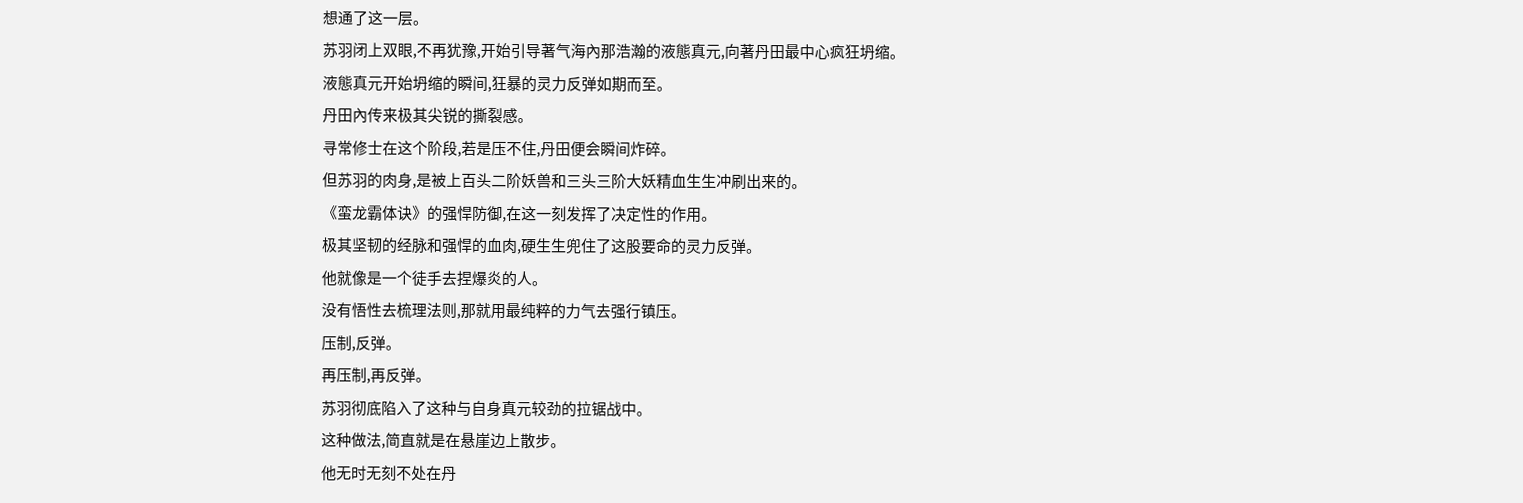想通了这一层。
苏羽闭上双眼,不再犹豫,开始引导著气海內那浩瀚的液態真元,向著丹田最中心疯狂坍缩。
液態真元开始坍缩的瞬间,狂暴的灵力反弹如期而至。
丹田內传来极其尖锐的撕裂感。
寻常修士在这个阶段,若是压不住,丹田便会瞬间炸碎。
但苏羽的肉身,是被上百头二阶妖兽和三头三阶大妖精血生生冲刷出来的。
《蛮龙霸体诀》的强悍防御,在这一刻发挥了决定性的作用。
极其坚韧的经脉和强悍的血肉,硬生生兜住了这股要命的灵力反弹。
他就像是一个徒手去捏爆炎的人。
没有悟性去梳理法则,那就用最纯粹的力气去强行镇压。
压制,反弹。
再压制,再反弹。
苏羽彻底陷入了这种与自身真元较劲的拉锯战中。
这种做法,简直就是在悬崖边上散步。
他无时无刻不处在丹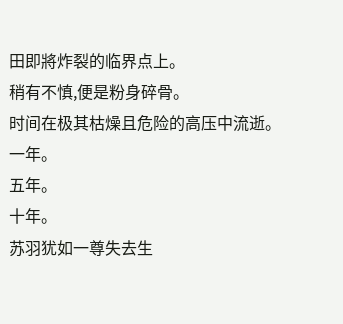田即將炸裂的临界点上。
稍有不慎,便是粉身碎骨。
时间在极其枯燥且危险的高压中流逝。
一年。
五年。
十年。
苏羽犹如一尊失去生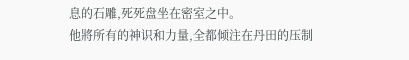息的石雕,死死盘坐在密室之中。
他將所有的神识和力量,全都倾注在丹田的压制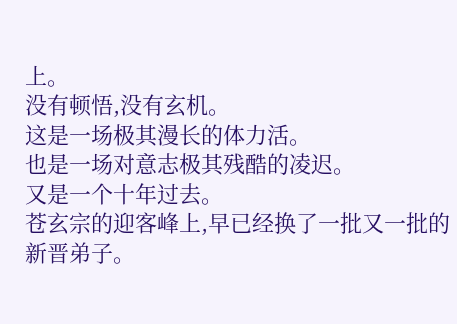上。
没有顿悟,没有玄机。
这是一场极其漫长的体力活。
也是一场对意志极其残酷的凌迟。
又是一个十年过去。
苍玄宗的迎客峰上,早已经换了一批又一批的新晋弟子。